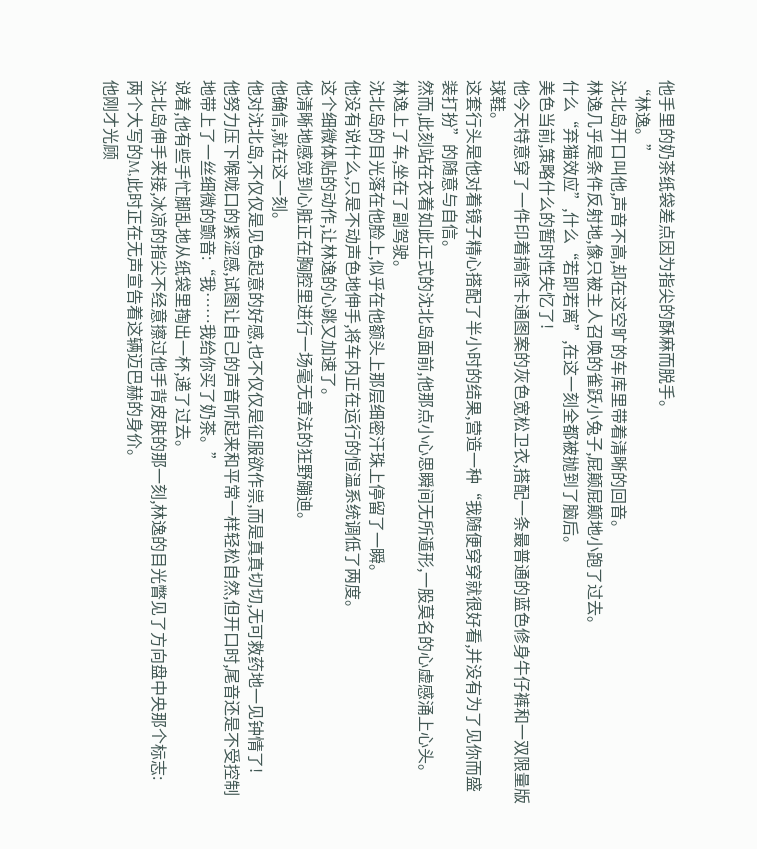他手里的奶茶纸袋差点因为指尖的酥麻而脱手。
“林逸。”
沈北岛开口叫他,声音不高,却在这空旷的车库里带着清晰的回音。
林逸几乎是条件反射地,像只被主人召唤的雀跃小兔子,屁颠屁颠地小跑了过去。
什么“弃猫效应”,什么“若即若离”,在这一刻全都被抛到了脑后。
美色当前,策略什么的暂时性失忆了!
他今天特意穿了一件印着搞怪卡通图案的灰色宽松卫衣,搭配一条最普通的蓝色修身牛仔裤和一双限量版球鞋。
这套行头是他对着镜子精心搭配了半小时的结果,营造一种“我随便穿穿就很好看,并没有为了见你而盛装打扮”的随意与自信。
然而,此刻站在衣着如此正式的沈北岛面前,他那点小心思瞬间无所遁形,一股莫名的心虚感涌上心头。
林逸上了车,坐在了副驾驶。
沈北岛的目光落在他脸上,似乎在他额头上那层细密汗珠上停留了一瞬。
他没有说什么,只是不动声色地伸手,将车内正在运行的恒温系统调低了两度。
这个细微体贴的动作,让林逸的心跳又加速了。
他清晰地感觉到心脏正在胸腔里进行一场毫无章法的狂野蹦迪。
他确信,就在这一刻。
他对沈北岛,不仅仅是见色起意的好感,也不仅仅是征服欲作祟,而是真真切切,无可救药地一见钟情了!
他努力压下喉咙口的紧涩感,试图让自己的声音听起来和平常一样轻松自然,但开口时,尾音还是不受控制地带上了一丝细微的颤音:“我……我给你买了奶茶。”
说着,他有些手忙脚乱地从纸袋里掏出一杯,递了过去。
沈北岛伸手来接,冰凉的指尖不经意擦过他手背皮肤的那一刻,林逸的目光瞥见了方向盘中央那个标志:
两个大写的M,此时正在无声宣告着这辆迈巴赫的身价。
他刚才光顾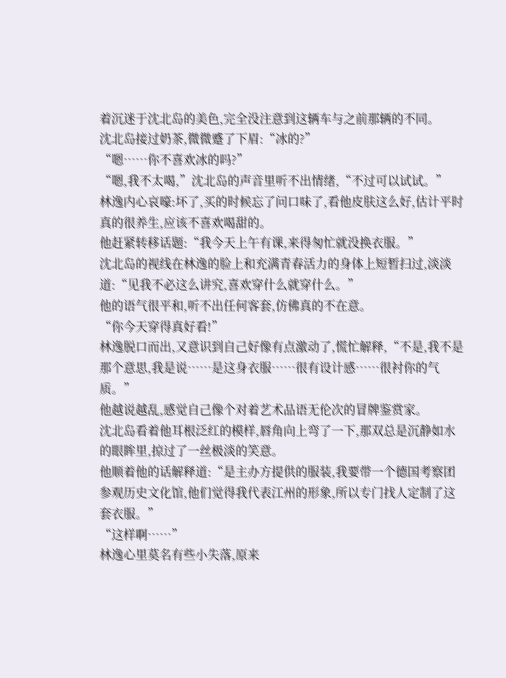着沉迷于沈北岛的美色,完全没注意到这辆车与之前那辆的不同。
沈北岛接过奶茶,微微蹙了下眉:“冰的?”
“嗯……你不喜欢冰的吗?”
“嗯,我不太喝,”沈北岛的声音里听不出情绪,“不过可以试试。”
林逸内心哀嚎:坏了,买的时候忘了问口味了,看他皮肤这么好,估计平时真的很养生,应该不喜欢喝甜的。
他赶紧转移话题:“我今天上午有课,来得匆忙就没换衣服。”
沈北岛的视线在林逸的脸上和充满青春活力的身体上短暂扫过,淡淡道:“见我不必这么讲究,喜欢穿什么就穿什么。”
他的语气很平和,听不出任何客套,仿佛真的不在意。
“你今天穿得真好看!”
林逸脱口而出,又意识到自己好像有点激动了,慌忙解释,“不是,我不是那个意思,我是说……是这身衣服……很有设计感……很衬你的气质。”
他越说越乱,感觉自己像个对着艺术品语无伦次的冒牌鉴赏家。
沈北岛看着他耳根泛红的模样,唇角向上弯了一下,那双总是沉静如水的眼眸里,掠过了一丝极淡的笑意。
他顺着他的话解释道:“是主办方提供的服装,我要带一个德国考察团参观历史文化馆,他们觉得我代表江州的形象,所以专门找人定制了这套衣服。”
“这样啊……”
林逸心里莫名有些小失落,原来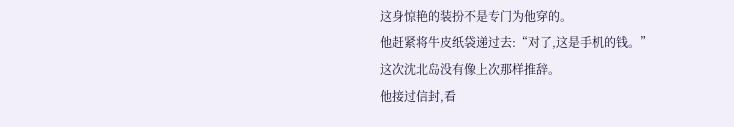这身惊艳的装扮不是专门为他穿的。
他赶紧将牛皮纸袋递过去:“对了,这是手机的钱。”
这次沈北岛没有像上次那样推辞。
他接过信封,看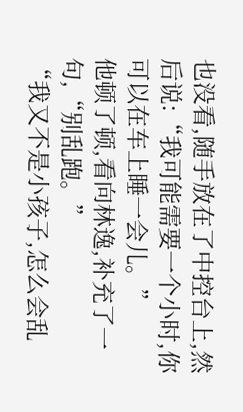也没看,随手放在了中控台上,然后说:“我可能需要一个小时,你可以在车上睡一会儿。”
他顿了顿,看向林逸,补充了一句,“别乱跑。”
“我又不是小孩子,怎么会乱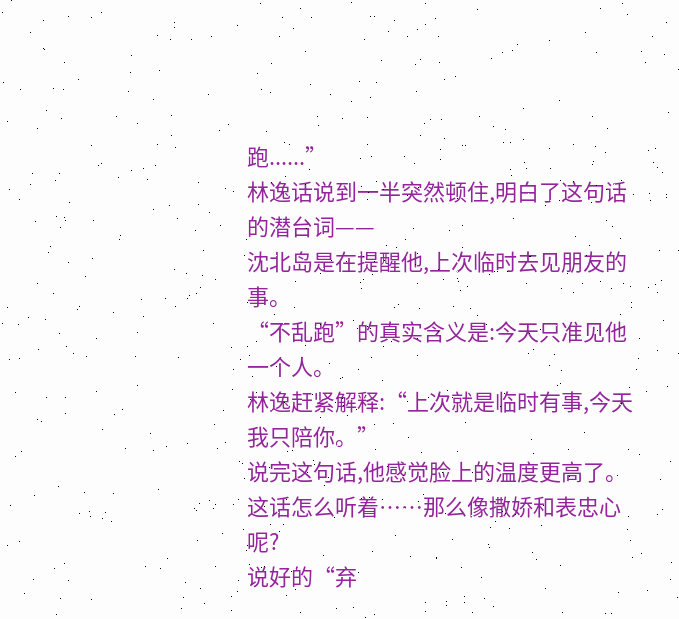跑......”
林逸话说到一半突然顿住,明白了这句话的潜台词——
沈北岛是在提醒他,上次临时去见朋友的事。
“不乱跑”的真实含义是:今天只准见他一个人。
林逸赶紧解释:“上次就是临时有事,今天我只陪你。”
说完这句话,他感觉脸上的温度更高了。
这话怎么听着……那么像撒娇和表忠心呢?
说好的“弃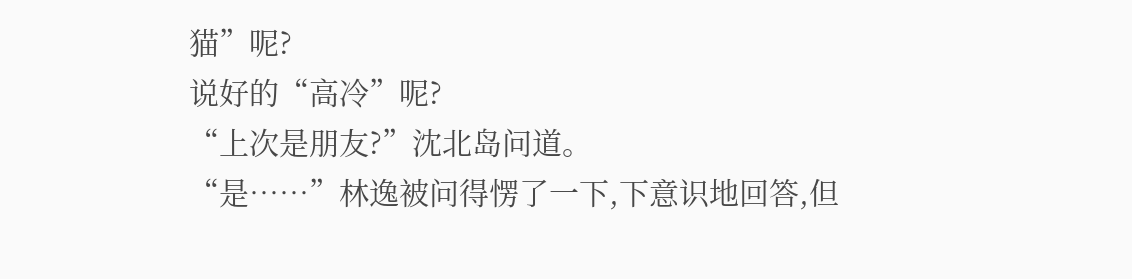猫”呢?
说好的“高冷”呢?
“上次是朋友?”沈北岛问道。
“是……”林逸被问得愣了一下,下意识地回答,但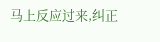马上反应过来,纠正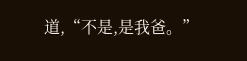道,“不是,是我爸。”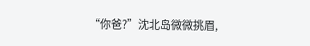“你爸?”沈北岛微微挑眉,